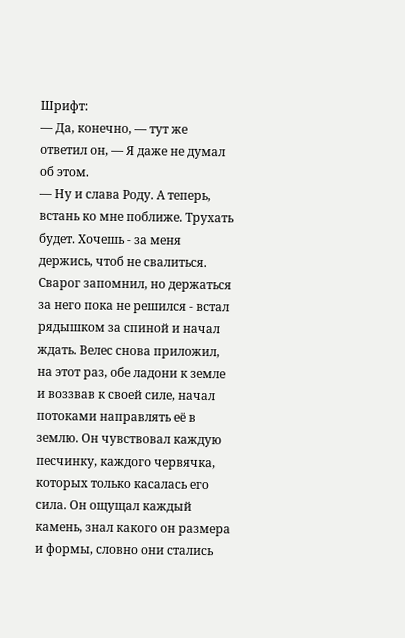Шрифт:
— Да, конечно, — тут же ответил он, — Я даже не думал об этом.
— Ну и слава Роду. А теперь, встань ко мне поближе. Трухать будет. Хочешь - за меня держись, чтоб не свалиться.
Сварог запомнил, но держаться за него пока не решился - встал рядышком за спиной и начал ждать. Велес снова приложил, на этот раз, обе ладони к земле и воззвав к своей силе, начал потоками направлять её в землю. Он чувствовал каждую песчинку, каждого червячка, которых только касалась его сила. Он ощущал каждый камень, знал какого он размера и формы, словно они стались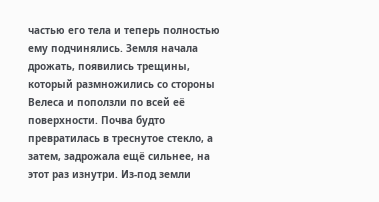частью его тела и теперь полностью ему подчинялись. Земля начала дрожать, появились трещины, который размножились со стороны Велеса и поползли по всей её поверхности. Почва будто превратилась в треснутое стекло, а затем, задрожала ещё сильнее, на этот раз изнутри. Из-под земли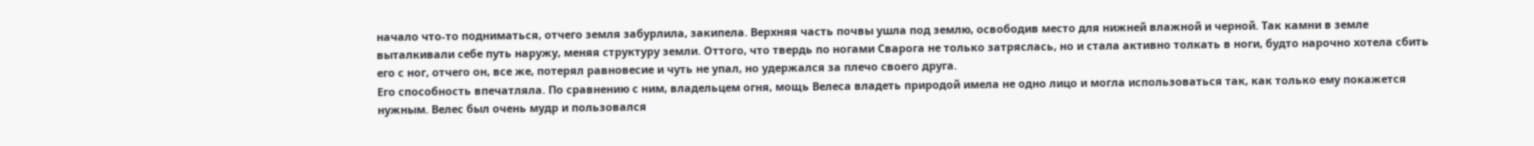начало что-то подниматься, отчего земля забурлила, закипела. Верхняя часть почвы ушла под землю, освободив место для нижней влажной и черной. Так камни в земле выталкивали себе путь наружу, меняя структуру земли. Оттого, что твердь по ногами Сварога не только затряслась, но и стала активно толкать в ноги, будто нарочно хотела сбить его с ног, отчего он, все же, потерял равновесие и чуть не упал, но удержался за плечо своего друга.
Его способность впечатляла. По сравнению с ним, владельцем огня, мощь Велеса владеть природой имела не одно лицо и могла использоваться так, как только ему покажется нужным. Велес был очень мудр и пользовался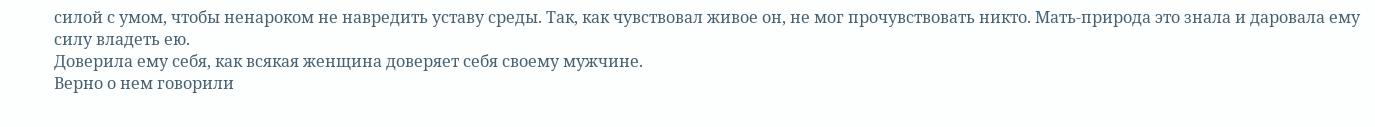силой с умом, чтобы ненароком не навредить уставу среды. Так, как чувствовал живое он, не мог прочувствовать никто. Мать-природа это знала и даровала ему силу владеть ею.
Доверила ему себя, как всякая женщина доверяет себя своему мужчине.
Верно о нем говорили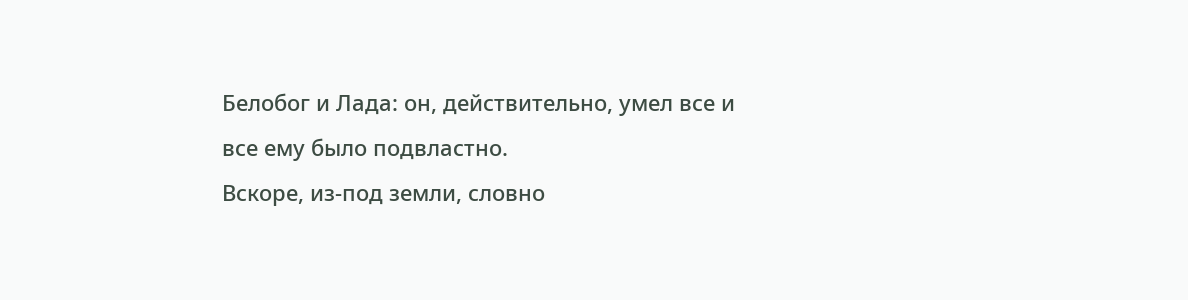Белобог и Лада: он, действительно, умел все и все ему было подвластно.
Вскоре, из-под земли, словно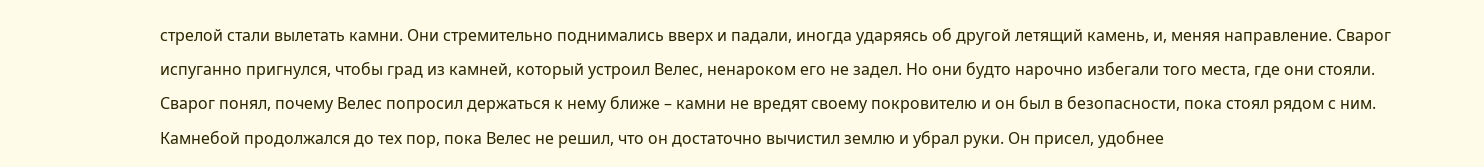стрелой стали вылетать камни. Они стремительно поднимались вверх и падали, иногда ударяясь об другой летящий камень, и, меняя направление. Сварог испуганно пригнулся, чтобы град из камней, который устроил Велес, ненароком его не задел. Но они будто нарочно избегали того места, где они стояли. Сварог понял, почему Велес попросил держаться к нему ближе – камни не вредят своему покровителю и он был в безопасности, пока стоял рядом с ним.
Камнебой продолжался до тех пор, пока Велес не решил, что он достаточно вычистил землю и убрал руки. Он присел, удобнее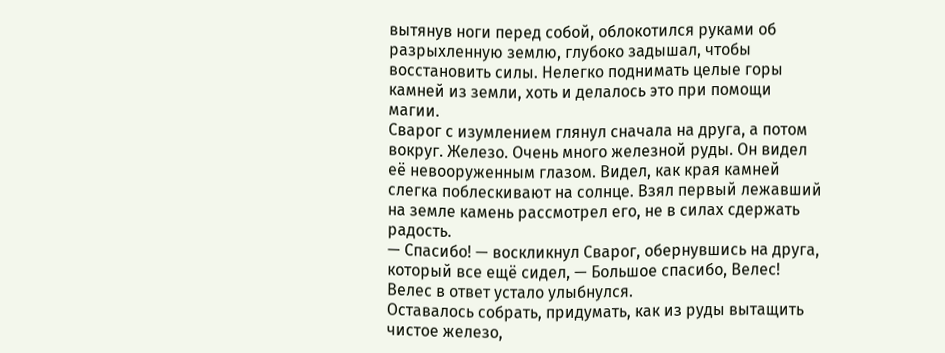вытянув ноги перед собой, облокотился руками об разрыхленную землю, глубоко задышал, чтобы восстановить силы. Нелегко поднимать целые горы камней из земли, хоть и делалось это при помощи магии.
Сварог с изумлением глянул сначала на друга, а потом вокруг. Железо. Очень много железной руды. Он видел её невооруженным глазом. Видел, как края камней слегка поблескивают на солнце. Взял первый лежавший на земле камень рассмотрел его, не в силах сдержать радость.
— Спасибо! — воскликнул Сварог, обернувшись на друга, который все ещё сидел, — Большое спасибо, Велес!
Велес в ответ устало улыбнулся.
Оставалось собрать, придумать, как из руды вытащить чистое железо,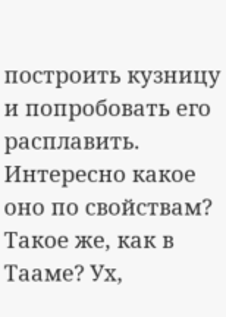построить кузницу и попробовать его расплавить. Интересно какое оно по свойствам? Такое же, как в Тааме? Ух,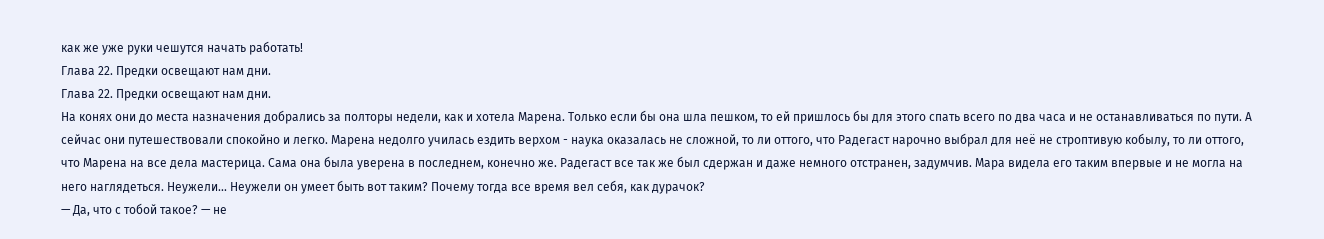как же уже руки чешутся начать работать!
Глава 22. Предки освещают нам дни.
Глава 22. Предки освещают нам дни.
На конях они до места назначения добрались за полторы недели, как и хотела Марена. Только если бы она шла пешком, то ей пришлось бы для этого спать всего по два часа и не останавливаться по пути. А сейчас они путешествовали спокойно и легко. Марена недолго училась ездить верхом - наука оказалась не сложной, то ли оттого, что Радегаст нарочно выбрал для неё не строптивую кобылу, то ли оттого, что Марена на все дела мастерица. Сама она была уверена в последнем, конечно же. Радегаст все так же был сдержан и даже немного отстранен, задумчив. Мара видела его таким впервые и не могла на него наглядеться. Неужели... Неужели он умеет быть вот таким? Почему тогда все время вел себя, как дурачок?
— Да, что с тобой такое? — не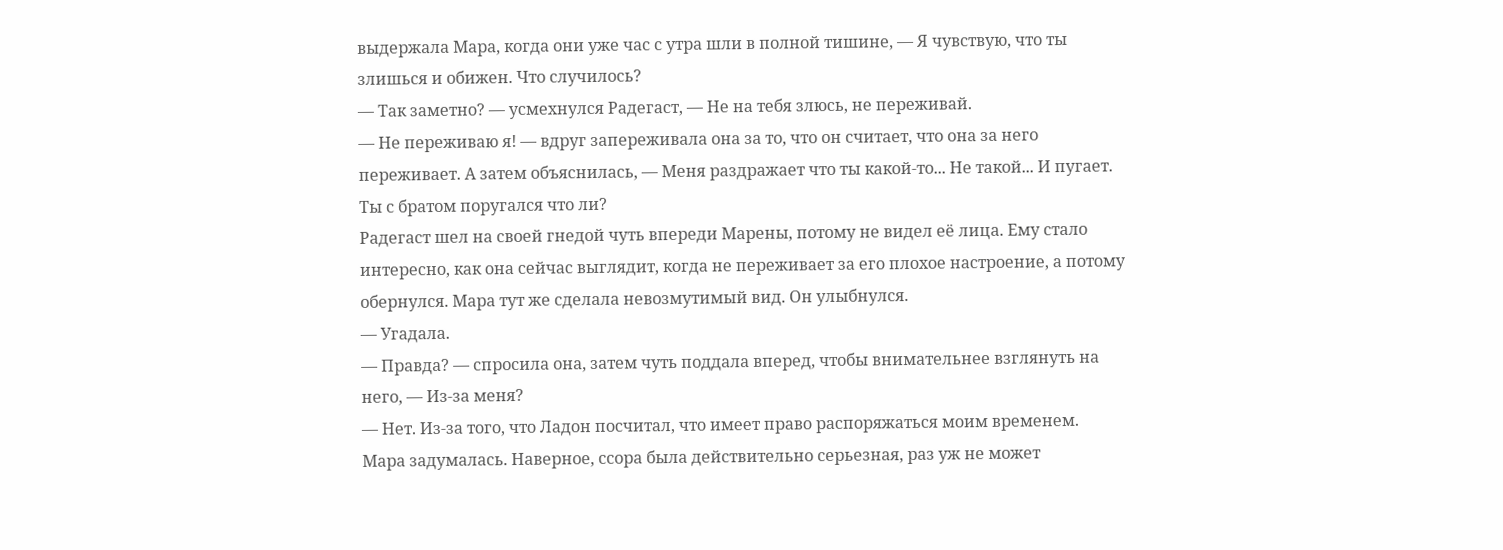выдержала Мара, когда они уже час с утра шли в полной тишине, — Я чувствую, что ты злишься и обижен. Что случилось?
— Так заметно? — усмехнулся Радегаст, — Не на тебя злюсь, не переживай.
— Не переживаю я! — вдруг запереживала она за то, что он считает, что она за него переживает. А затем объяснилась, — Меня раздражает что ты какой-то... Не такой... И пугает. Ты с братом поругался что ли?
Радегаст шел на своей гнедой чуть впереди Марены, потому не видел её лица. Ему стало интересно, как она сейчас выглядит, когда не переживает за его плохое настроение, а потому обернулся. Мара тут же сделала невозмутимый вид. Он улыбнулся.
— Угадала.
— Правда? — спросила она, затем чуть поддала вперед, чтобы внимательнее взглянуть на него, — Из-за меня?
— Нет. Из-за того, что Ладон посчитал, что имеет право распоряжаться моим временем.
Мара задумалась. Наверное, ссора была действительно серьезная, раз уж не может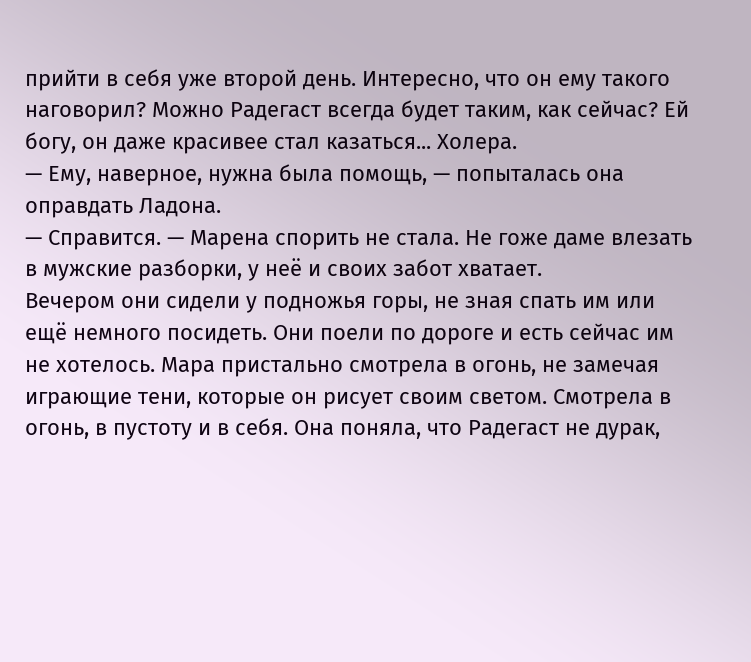прийти в себя уже второй день. Интересно, что он ему такого наговорил? Можно Радегаст всегда будет таким, как сейчас? Ей богу, он даже красивее стал казаться... Холера.
— Ему, наверное, нужна была помощь, — попыталась она оправдать Ладона.
— Справится. — Марена спорить не стала. Не гоже даме влезать в мужские разборки, у неё и своих забот хватает.
Вечером они сидели у подножья горы, не зная спать им или ещё немного посидеть. Они поели по дороге и есть сейчас им не хотелось. Мара пристально смотрела в огонь, не замечая играющие тени, которые он рисует своим светом. Смотрела в огонь, в пустоту и в себя. Она поняла, что Радегаст не дурак,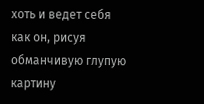хоть и ведет себя как он, рисуя обманчивую глупую картину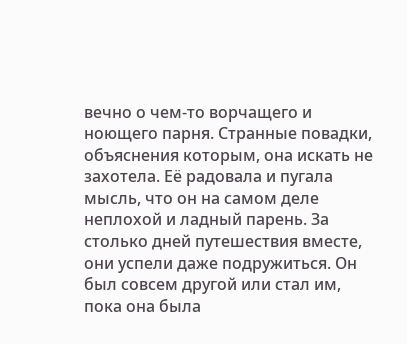вечно о чем-то ворчащего и ноющего парня. Странные повадки, объяснения которым, она искать не захотела. Её радовала и пугала мысль, что он на самом деле неплохой и ладный парень. За столько дней путешествия вместе, они успели даже подружиться. Он был совсем другой или стал им, пока она была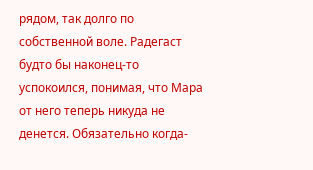рядом, так долго по собственной воле. Радегаст будто бы наконец-то успокоился, понимая, что Мара от него теперь никуда не денется. Обязательно когда-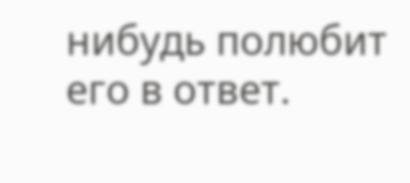нибудь полюбит его в ответ.